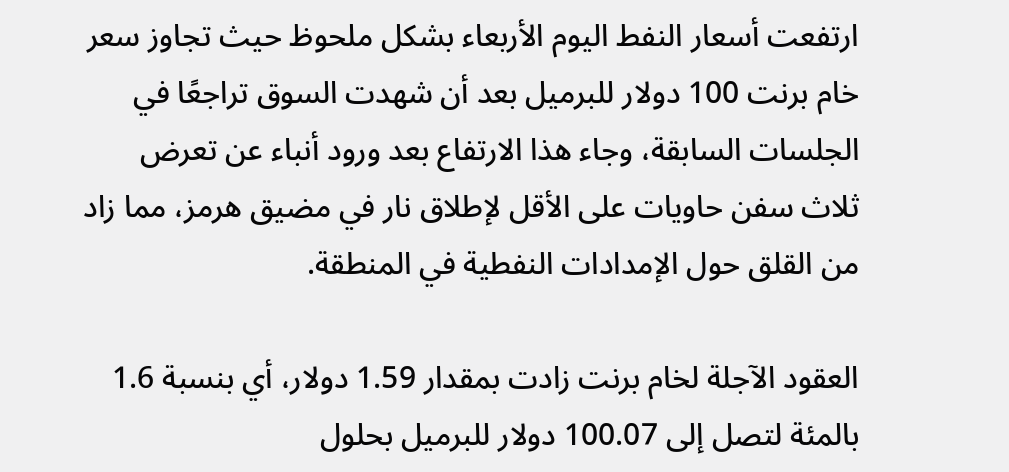ارتفعت أسعار النفط اليوم الأربعاء بشكل ملحوظ حيث تجاوز سعر خام برنت 100 دولار للبرميل بعد أن شهدت السوق تراجعًا في الجلسات السابقة، وجاء هذا الارتفاع بعد ورود أنباء عن تعرض ثلاث سفن حاويات على الأقل لإطلاق نار في مضيق هرمز، مما زاد من القلق حول الإمدادات النفطية في المنطقة.

العقود الآجلة لخام برنت زادت بمقدار 1.59 دولار، أي بنسبة 1.6 بالمئة لتصل إلى 100.07 دولار للبرميل بحلول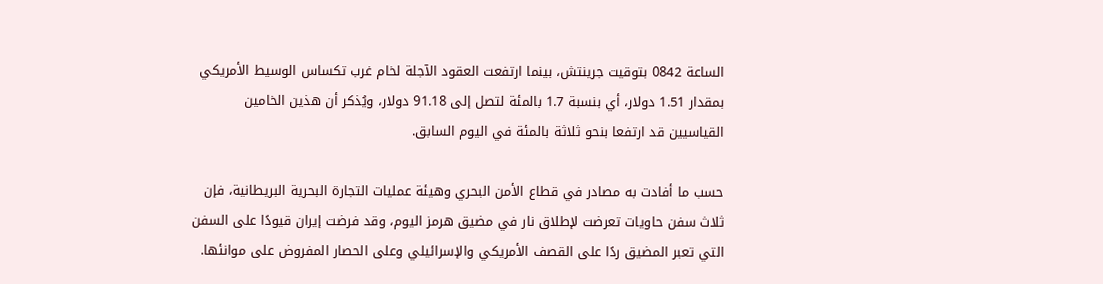الساعة 0842 بتوقيت جرينتش، بينما ارتفعت العقود الآجلة لخام غرب تكساس الوسيط الأمريكي بمقدار 1.51 دولار، أي بنسبة 1.7 بالمئة لتصل إلى 91.18 دولار، ويُذكر أن هذين الخامين القياسيين قد ارتفعا بنحو ثلاثة بالمئة في اليوم السابق.

حسب ما أفادت به مصادر في قطاع الأمن البحري وهيئة عمليات التجارة البحرية البريطانية، فإن ثلاث سفن حاويات تعرضت لإطلاق نار في مضيق هرمز اليوم، وقد فرضت إيران قيودًا على السفن التي تعبر المضيق ردًا على القصف الأمريكي والإسرائيلي وعلى الحصار المفروض على موانئها.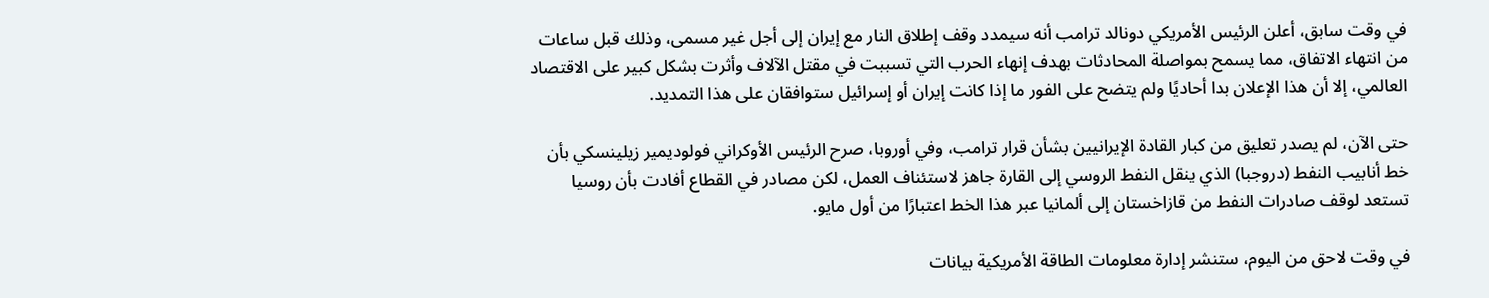في وقت سابق، أعلن الرئيس الأمريكي دونالد ترامب أنه سيمدد وقف إطلاق النار مع إيران إلى أجل غير مسمى، وذلك قبل ساعات من انتهاء الاتفاق، مما يسمح بمواصلة المحادثات بهدف إنهاء الحرب التي تسببت في مقتل الآلاف وأثرت بشكل كبير على الاقتصاد العالمي، إلا أن هذا الإعلان بدا أحاديًا ولم يتضح على الفور ما إذا كانت إيران أو إسرائيل ستوافقان على هذا التمديد.

حتى الآن، لم يصدر تعليق من كبار القادة الإيرانيين بشأن قرار ترامب، وفي أوروبا، صرح الرئيس الأوكراني فولوديمير زيلينسكي بأن خط أنابيب النفط (دروجبا) الذي ينقل النفط الروسي إلى القارة جاهز لاستئناف العمل، لكن مصادر في القطاع أفادت بأن روسيا تستعد لوقف صادرات النفط من قازاخستان إلى ألمانيا عبر هذا الخط اعتبارًا من أول مايو.

في وقت لاحق من اليوم، ستنشر إدارة معلومات الطاقة الأمريكية بيانات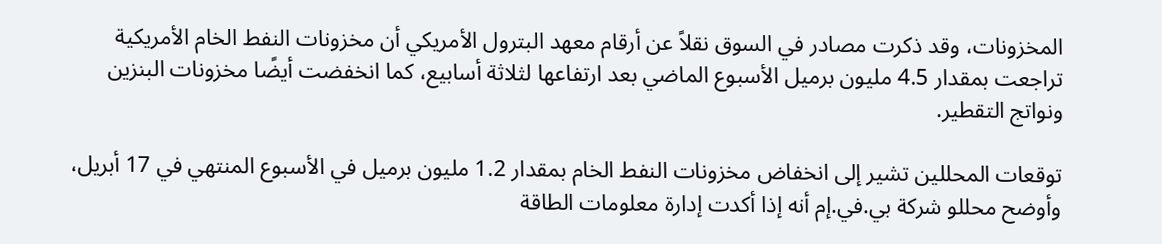المخزونات، وقد ذكرت مصادر في السوق نقلاً عن أرقام معهد البترول الأمريكي أن مخزونات النفط الخام الأمريكية تراجعت بمقدار 4.5 مليون برميل الأسبوع الماضي بعد ارتفاعها لثلاثة أسابيع، كما انخفضت أيضًا مخزونات البنزين ونواتج التقطير.

توقعات المحللين تشير إلى انخفاض مخزونات النفط الخام بمقدار 1.2 مليون برميل في الأسبوع المنتهي في 17 أبريل، وأوضح محللو شركة بي.في.إم أنه إذا أكدت إدارة معلومات الطاقة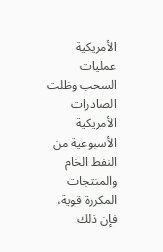الأمريكية عمليات السحب وظلت الصادرات الأمريكية الأسبوعية من النفط الخام والمنتجات المكررة قوية، فإن ذلك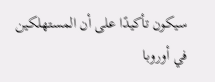سيكون تأكيدًا على أن المستهلكين في أوروبا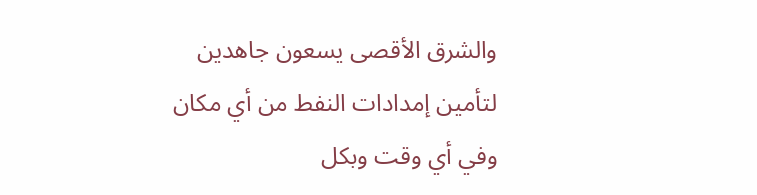والشرق الأقصى يسعون جاهدين لتأمين إمدادات النفط من أي مكان وفي أي وقت وبكل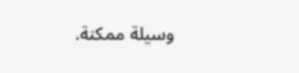وسيلة ممكنة.